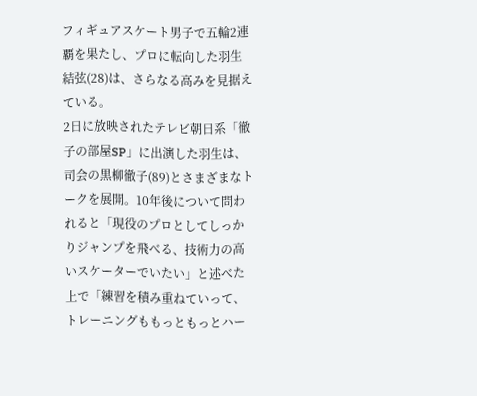フィギュアスケート男子で五輪2連覇を果たし、プロに転向した羽生結弦(28)は、さらなる高みを見据えている。
2日に放映されたテレビ朝日系「徹子の部屋SP」に出演した羽生は、司会の黒柳徹子(89)とさまざまなトークを展開。10年後について問われると「現役のプロとしてしっかりジャンプを飛べる、技術力の高いスケーターでいたい」と述べた上で「練習を積み重ねていって、トレーニングももっともっとハー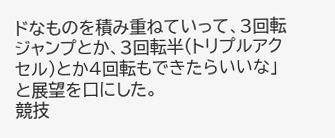ドなものを積み重ねていって、3回転ジャンプとか、3回転半(トリプルアクセル)とか4回転もできたらいいな」と展望を口にした。
競技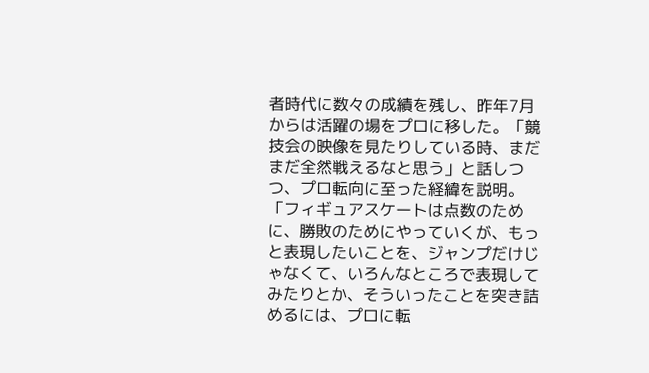者時代に数々の成績を残し、昨年7月からは活躍の場をプロに移した。「競技会の映像を見たりしている時、まだまだ全然戦えるなと思う」と話しつつ、プロ転向に至った経緯を説明。「フィギュアスケートは点数のために、勝敗のためにやっていくが、もっと表現したいことを、ジャンプだけじゃなくて、いろんなところで表現してみたりとか、そういったことを突き詰めるには、プロに転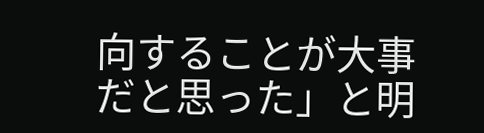向することが大事だと思った」と明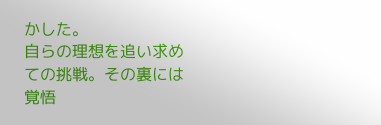かした。
自らの理想を追い求めての挑戦。その裏には覚悟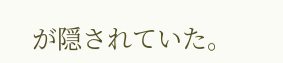が隠されていた。